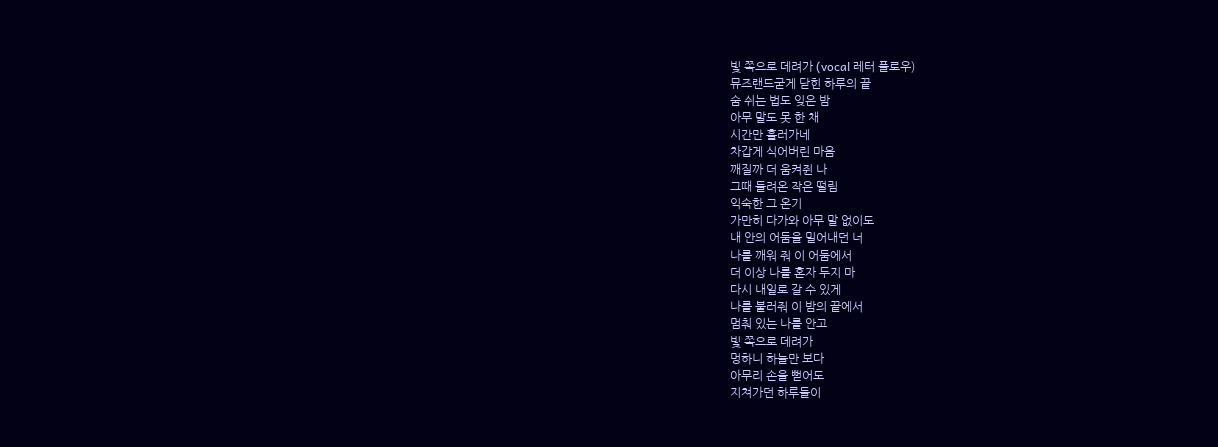빛 쪽으로 데려가 (vocal 레터 플로우)
뮤즈랜드굳게 닫힌 하루의 끝
숨 쉬는 법도 잊은 밤
아무 말도 못 한 채
시간만 흘러가네
차갑게 식어버린 마음
깨질까 더 움켜쥔 나
그때 들려온 작은 떨림
익숙한 그 온기
가만히 다가와 아무 말 없이도
내 안의 어둠을 밀어내던 너
나를 깨워 줘 이 어둠에서
더 이상 나를 혼자 두지 마
다시 내일로 갈 수 있게
나를 불러줘 이 밤의 끝에서
멈춰 있는 나를 안고
빛 쪽으로 데려가
멍하니 하늘만 보다
아무리 손을 뻗어도
지쳐가던 하루들이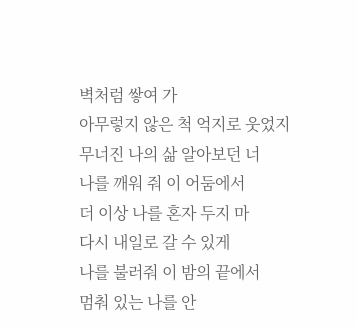벽처럼 쌓여 가
아무렇지 않은 척 억지로 웃었지
무너진 나의 삶 알아보던 너
나를 깨워 줘 이 어둠에서
더 이상 나를 혼자 두지 마
다시 내일로 갈 수 있게
나를 불러줘 이 밤의 끝에서
멈춰 있는 나를 안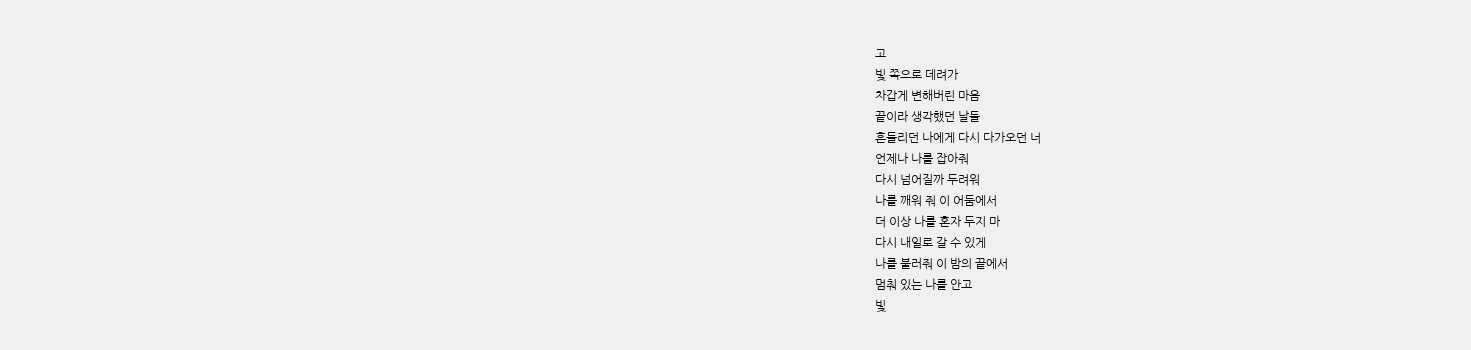고
빛 쪽으로 데려가
차갑게 변해버린 마음
끝이라 생각했던 날들
흔들리던 나에게 다시 다가오던 너
언제나 나를 잡아줘
다시 넘어질까 두려워
나를 깨워 줘 이 어둠에서
더 이상 나를 혼자 두지 마
다시 내일로 갈 수 있게
나를 불러줘 이 밤의 끝에서
멈춰 있는 나를 안고
빛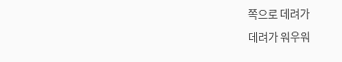쪽으로 데려가
데려가 워우워